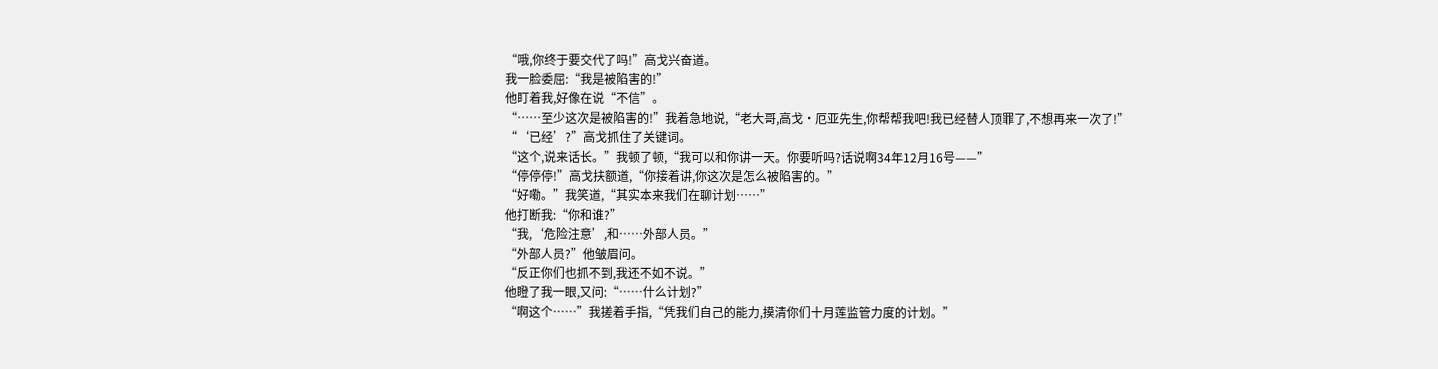“哦,你终于要交代了吗!”高戈兴奋道。
我一脸委屈:“我是被陷害的!”
他盯着我,好像在说“不信”。
“……至少这次是被陷害的!”我着急地说,“老大哥,高戈·厄亚先生,你帮帮我吧!我已经替人顶罪了,不想再来一次了!”
“‘已经’?”高戈抓住了关键词。
“这个,说来话长。”我顿了顿,“我可以和你讲一天。你要听吗?话说啊34年12月16号——”
“停停停!”高戈扶额道,“你接着讲,你这次是怎么被陷害的。”
“好嘞。”我笑道,“其实本来我们在聊计划……”
他打断我:“你和谁?”
“我,‘危险注意’,和……外部人员。”
“外部人员?”他皱眉问。
“反正你们也抓不到,我还不如不说。”
他瞪了我一眼,又问:“……什么计划?”
“啊这个……”我搓着手指,“凭我们自己的能力,摸清你们十月莲监管力度的计划。”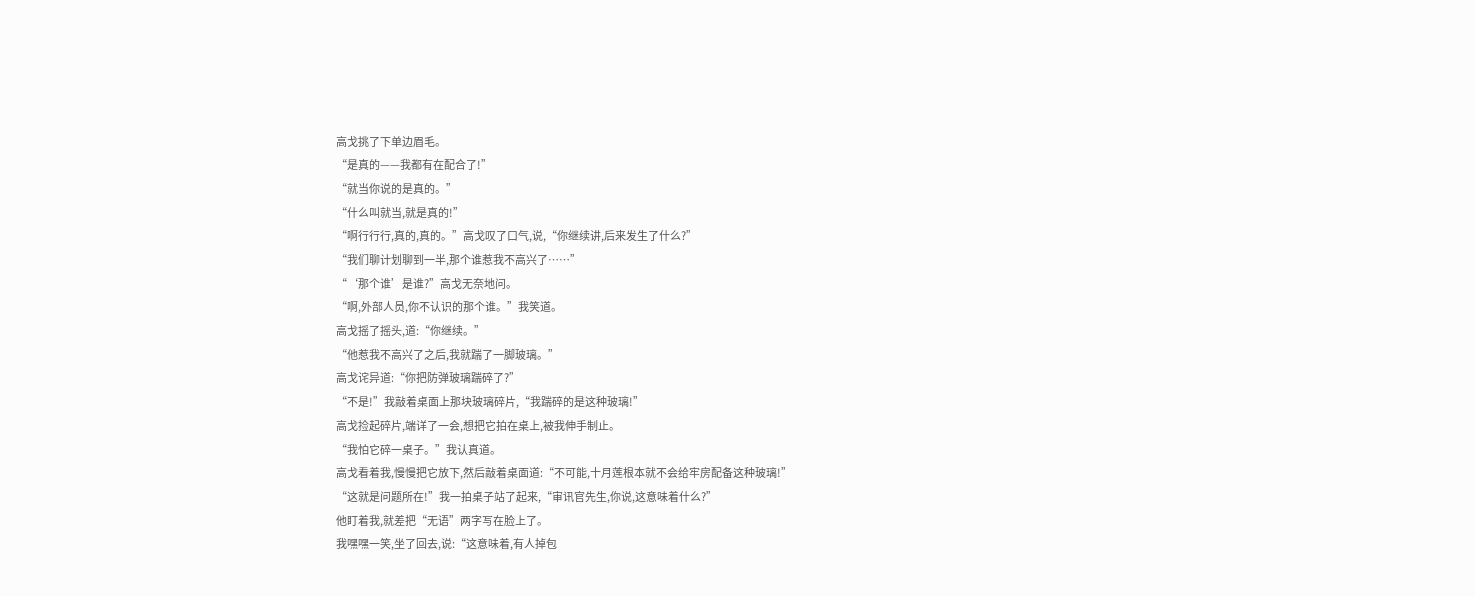高戈挑了下单边眉毛。
“是真的——我都有在配合了!”
“就当你说的是真的。”
“什么叫就当,就是真的!”
“啊行行行,真的,真的。”高戈叹了口气,说,“你继续讲,后来发生了什么?”
“我们聊计划聊到一半,那个谁惹我不高兴了……”
“‘那个谁’是谁?”高戈无奈地问。
“啊,外部人员,你不认识的那个谁。”我笑道。
高戈摇了摇头,道:“你继续。”
“他惹我不高兴了之后,我就踹了一脚玻璃。”
高戈诧异道:“你把防弹玻璃踹碎了?”
“不是!”我敲着桌面上那块玻璃碎片,“我踹碎的是这种玻璃!”
高戈捡起碎片,端详了一会,想把它拍在桌上,被我伸手制止。
“我怕它碎一桌子。”我认真道。
高戈看着我,慢慢把它放下,然后敲着桌面道:“不可能,十月莲根本就不会给牢房配备这种玻璃!”
“这就是问题所在!”我一拍桌子站了起来,“审讯官先生,你说,这意味着什么?”
他盯着我,就差把“无语”两字写在脸上了。
我嘿嘿一笑,坐了回去,说:“这意味着,有人掉包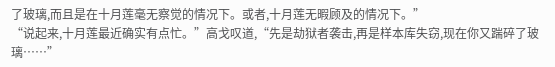了玻璃,而且是在十月莲毫无察觉的情况下。或者,十月莲无暇顾及的情况下。”
“说起来,十月莲最近确实有点忙。”高戈叹道,“先是劫狱者袭击,再是样本库失窃,现在你又踹碎了玻璃……”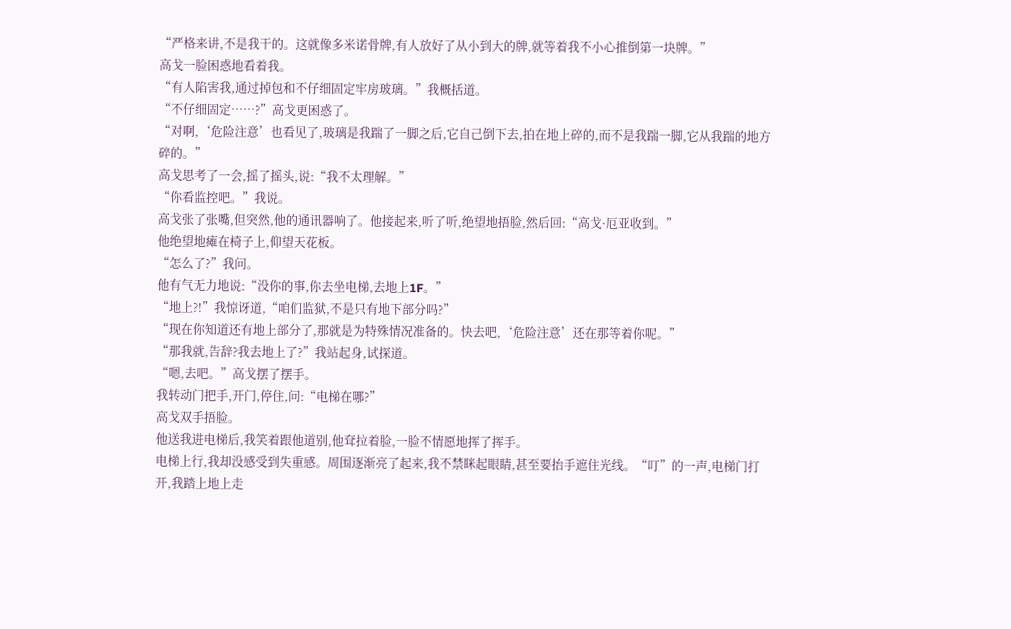“严格来讲,不是我干的。这就像多米诺骨牌,有人放好了从小到大的牌,就等着我不小心推倒第一块牌。”
高戈一脸困惑地看着我。
“有人陷害我,通过掉包和不仔细固定牢房玻璃。”我概括道。
“不仔细固定……?”高戈更困惑了。
“对啊,‘危险注意’也看见了,玻璃是我踹了一脚之后,它自己倒下去,拍在地上碎的,而不是我踹一脚,它从我踹的地方碎的。”
高戈思考了一会,摇了摇头,说:“我不太理解。”
“你看监控吧。”我说。
高戈张了张嘴,但突然,他的通讯器响了。他接起来,听了听,绝望地捂脸,然后回:“高戈·厄亚收到。”
他绝望地瘫在椅子上,仰望天花板。
“怎么了?”我问。
他有气无力地说:“没你的事,你去坐电梯,去地上1F。”
“地上?!”我惊讶道,“咱们监狱,不是只有地下部分吗?”
“现在你知道还有地上部分了,那就是为特殊情况准备的。快去吧,‘危险注意’还在那等着你呢。”
“那我就,告辞?我去地上了?”我站起身,试探道。
“嗯,去吧。”高戈摆了摆手。
我转动门把手,开门,停住,问:“电梯在哪?”
高戈双手捂脸。
他送我进电梯后,我笑着跟他道别,他耷拉着脸,一脸不情愿地挥了挥手。
电梯上行,我却没感受到失重感。周围逐渐亮了起来,我不禁眯起眼睛,甚至要抬手遮住光线。“叮”的一声,电梯门打开,我踏上地上走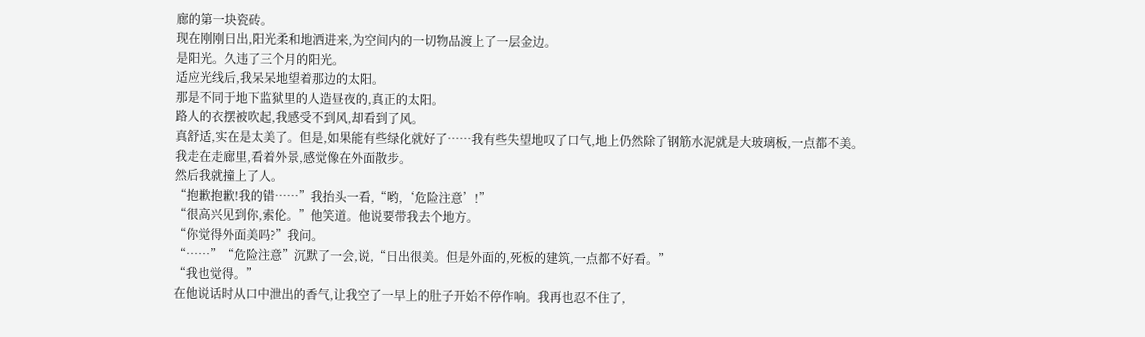廊的第一块瓷砖。
现在刚刚日出,阳光柔和地洒进来,为空间内的一切物品渡上了一层金边。
是阳光。久违了三个月的阳光。
适应光线后,我呆呆地望着那边的太阳。
那是不同于地下监狱里的人造昼夜的,真正的太阳。
路人的衣摆被吹起,我感受不到风,却看到了风。
真舒适,实在是太美了。但是,如果能有些绿化就好了……我有些失望地叹了口气,地上仍然除了钢筋水泥就是大玻璃板,一点都不美。
我走在走廊里,看着外景,感觉像在外面散步。
然后我就撞上了人。
“抱歉抱歉!我的错……”我抬头一看,“哟,‘危险注意’!”
“很高兴见到你,索伦。”他笑道。他说要带我去个地方。
“你觉得外面美吗?”我问。
“……”“危险注意”沉默了一会,说,“日出很美。但是外面的,死板的建筑,一点都不好看。”
“我也觉得。”
在他说话时从口中泄出的香气,让我空了一早上的肚子开始不停作响。我再也忍不住了,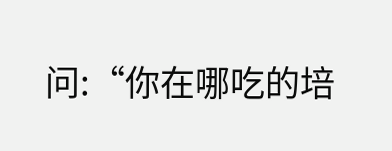问:“你在哪吃的培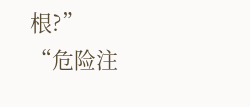根?”
“危险注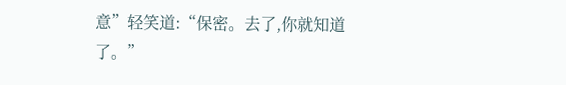意”轻笑道:“保密。去了,你就知道了。”